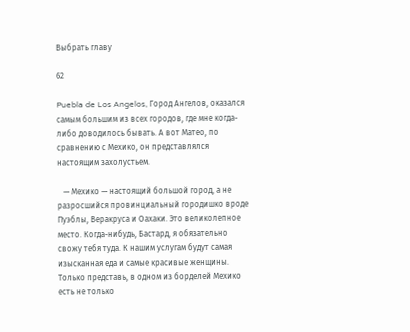Выбрать главу

62

Puebla de Los Angelos, Город Ангелов, оказался самым большим из всех городов, где мне когда-либо доводилось бывать. А вот Матео, по сравнению с Мехико, он представлялся настоящим захолустьем.

   — Мехико — настоящий большой город, а не разросшийся провинциальный городишко вроде Пуэблы, Веракруса и Оахаки. Это великолепное место. Когда-нибудь, Бастард, я обязательно свожу тебя туда. К нашим услугам будут самая изысканная еда и самые красивые женщины. Только представь, в одном из борделей Мехико есть не только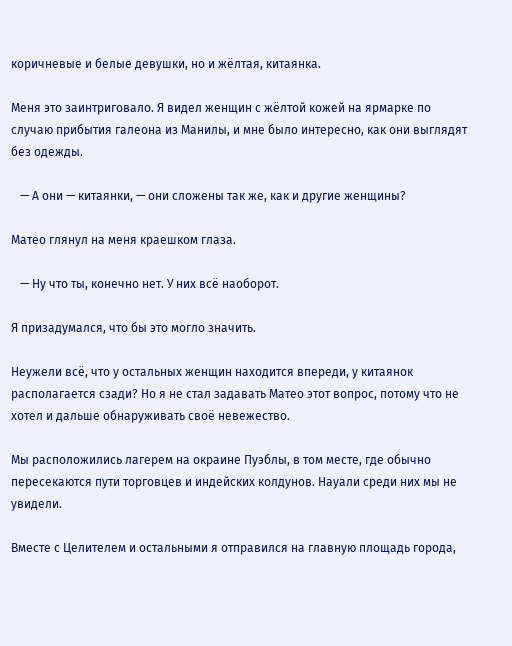коричневые и белые девушки, но и жёлтая, китаянка.

Меня это заинтриговало. Я видел женщин с жёлтой кожей на ярмарке по случаю прибытия галеона из Манилы, и мне было интересно, как они выглядят без одежды.

   — А они — китаянки, — они сложены так же, как и другие женщины?

Матео глянул на меня краешком глаза.

   — Ну что ты, конечно нет. У них всё наоборот.

Я призадумался, что бы это могло значить.

Неужели всё, что у остальных женщин находится впереди, у китаянок располагается сзади? Но я не стал задавать Матео этот вопрос, потому что не хотел и дальше обнаруживать своё невежество.

Мы расположились лагерем на окраине Пуэблы, в том месте, где обычно пересекаются пути торговцев и индейских колдунов. Науали среди них мы не увидели.

Вместе с Целителем и остальными я отправился на главную площадь города,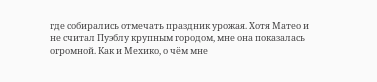где собирались отмечать праздник урожая. Хотя Матео и не считал Пуэблу крупным городом, мне она показалась огромной. Как и Мехико, о чём мне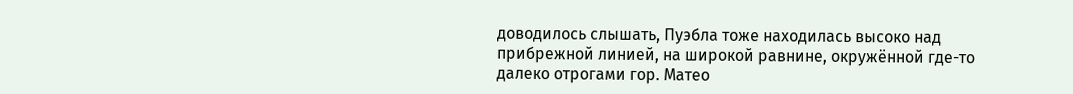доводилось слышать, Пуэбла тоже находилась высоко над прибрежной линией, на широкой равнине, окружённой где-то далеко отрогами гор. Матео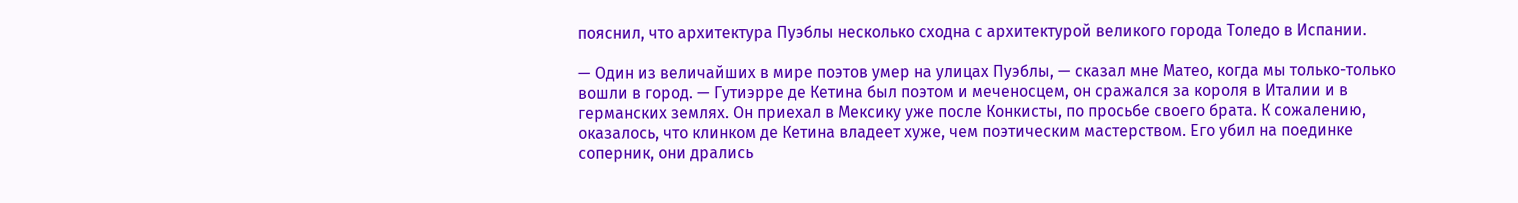пояснил, что архитектура Пуэблы несколько сходна с архитектурой великого города Толедо в Испании.

— Один из величайших в мире поэтов умер на улицах Пуэблы, — сказал мне Матео, когда мы только-только вошли в город. — Гутиэрре де Кетина был поэтом и меченосцем, он сражался за короля в Италии и в германских землях. Он приехал в Мексику уже после Конкисты, по просьбе своего брата. К сожалению, оказалось, что клинком де Кетина владеет хуже, чем поэтическим мастерством. Его убил на поединке соперник, они дрались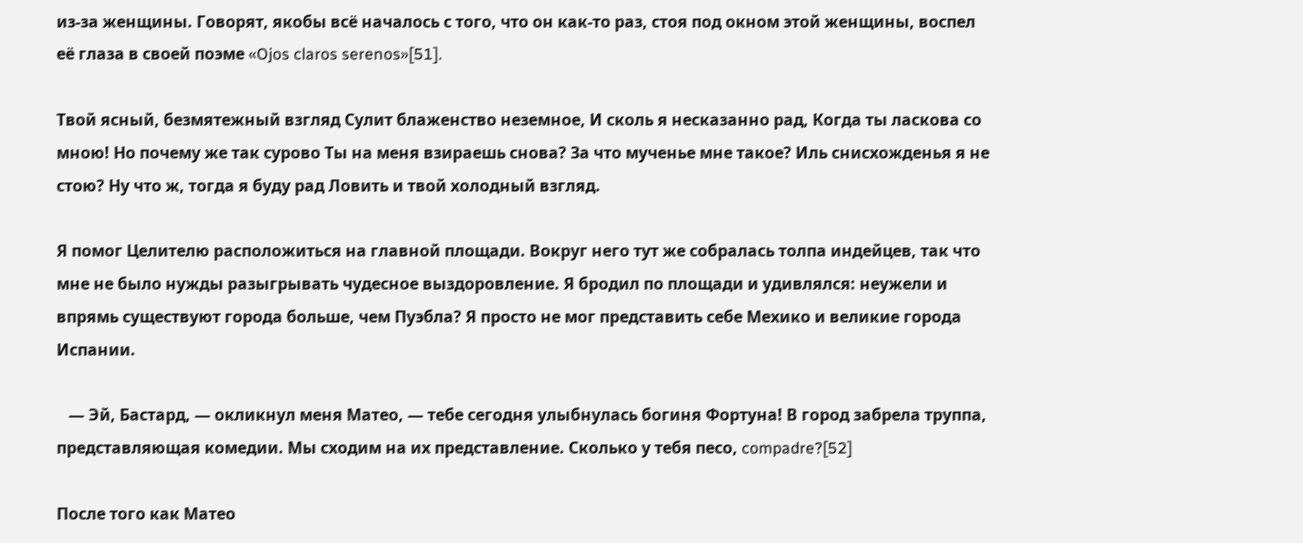из-за женщины. Говорят, якобы всё началось с того, что он как-то раз, стоя под окном этой женщины, воспел её глаза в своей поэме «Ojos claros serenos»[51].

Твой ясный, безмятежный взгляд Сулит блаженство неземное, И сколь я несказанно рад, Когда ты ласкова со мною! Но почему же так сурово Ты на меня взираешь снова? За что мученье мне такое? Иль снисхожденья я не стою? Ну что ж, тогда я буду рад Ловить и твой холодный взгляд.

Я помог Целителю расположиться на главной площади. Вокруг него тут же собралась толпа индейцев, так что мне не было нужды разыгрывать чудесное выздоровление. Я бродил по площади и удивлялся: неужели и впрямь существуют города больше, чем Пуэбла? Я просто не мог представить себе Мехико и великие города Испании.

   — Эй, Бастард, — окликнул меня Матео, — тебе сегодня улыбнулась богиня Фортуна! В город забрела труппа, представляющая комедии. Мы сходим на их представление. Сколько у тебя песо, compadre?[52]

После того как Матео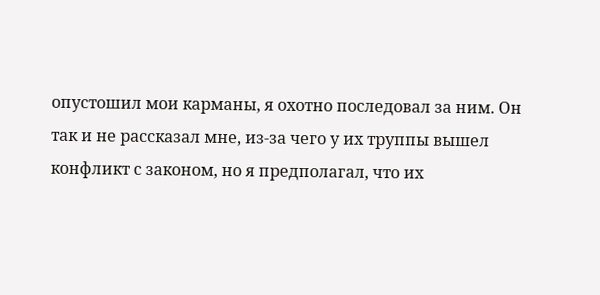опустошил мои карманы, я охотно последовал за ним. Он так и не рассказал мне, из-за чего у их труппы вышел конфликт с законом, но я предполагал, что их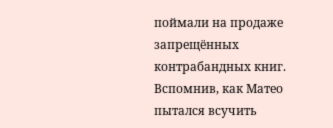поймали на продаже запрещённых контрабандных книг. Вспомнив, как Матео пытался всучить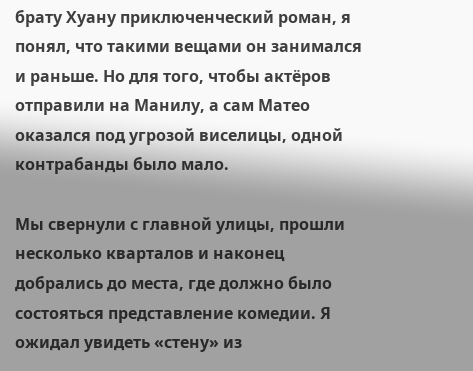брату Хуану приключенческий роман, я понял, что такими вещами он занимался и раньше. Но для того, чтобы актёров отправили на Манилу, а сам Матео оказался под угрозой виселицы, одной контрабанды было мало.

Мы свернули с главной улицы, прошли несколько кварталов и наконец добрались до места, где должно было состояться представление комедии. Я ожидал увидеть «стену» из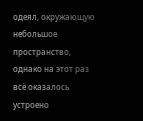одеял, окружающую небольшое пространство, однако на этот раз всё оказалось устроено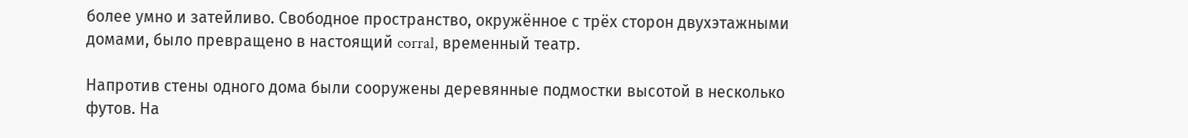более умно и затейливо. Свободное пространство, окружённое с трёх сторон двухэтажными домами, было превращено в настоящий corral, временный театр.

Напротив стены одного дома были сооружены деревянные подмостки высотой в несколько футов. На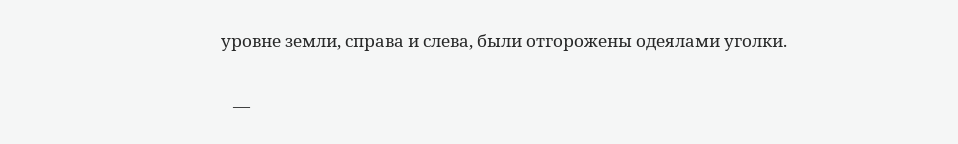уровне земли, справа и слева, были отгорожены одеялами уголки.

   —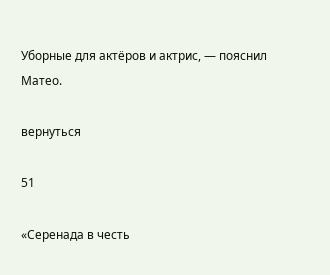Уборные для актёров и актрис, — пояснил Матео.

вернуться

51

«Серенада в честь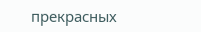прекрасных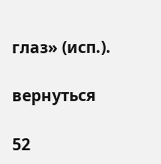глаз» (исп.).

вернуться

52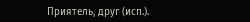Приятель, друг (исп.).